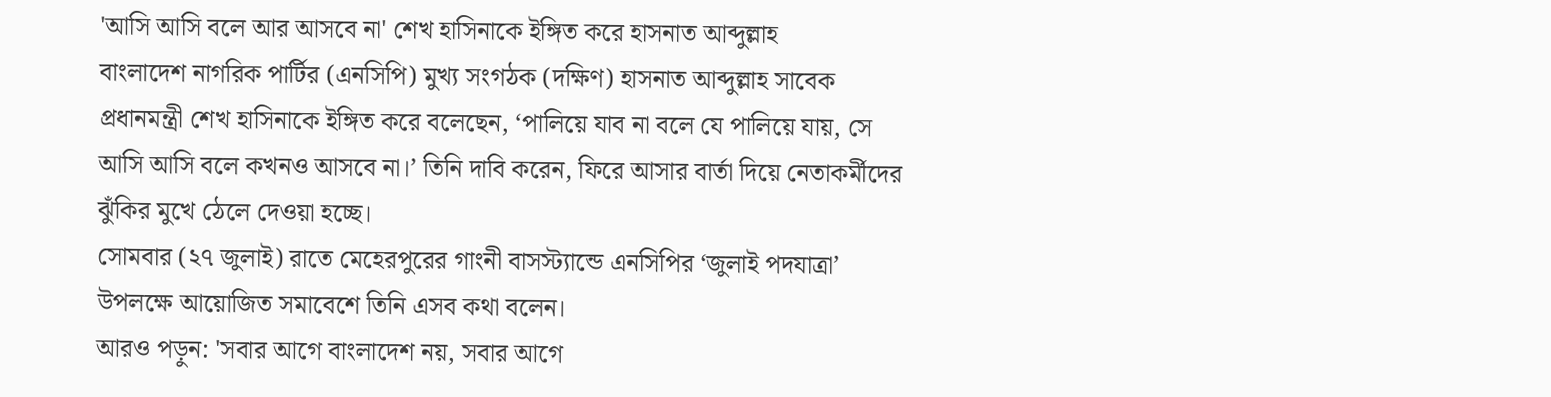'আসি আসি বলে আর আসবে না' শেখ হাসিনাকে ইঙ্গিত করে হাসনাত আব্দুল্লাহ
বাংলাদেশ নাগরিক পার্টির (এনসিপি) মুখ্য সংগঠক (দক্ষিণ) হাসনাত আব্দুল্লাহ সাবেক প্রধানমন্ত্রী শেখ হাসিনাকে ইঙ্গিত করে বলেছেন, ‘পালিয়ে যাব না বলে যে পালিয়ে যায়, সে আসি আসি বলে কখনও আসবে না।’ তিনি দাবি করেন, ফিরে আসার বার্তা দিয়ে নেতাকর্মীদের ঝুঁকির মুখে ঠেলে দেওয়া হচ্ছে।
সোমবার (২৭ জুলাই) রাতে মেহেরপুরের গাংনী বাসস্ট্যান্ডে এনসিপির ‘জুলাই পদযাত্রা’ উপলক্ষে আয়োজিত সমাবেশে তিনি এসব কথা বলেন।
আরও পড়ুন: 'সবার আগে বাংলাদেশ নয়, সবার আগে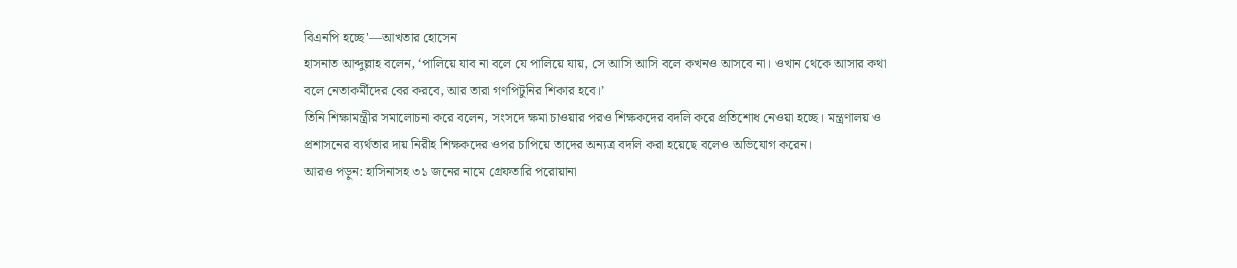বিএনপি হচ্ছে'—আখতার হোসেন
হাসনাত আব্দুল্লাহ বলেন, ‘পালিয়ে যাব না বলে যে পালিয়ে যায়, সে আসি আসি বলে কখনও আসবে না। ওখান থেকে আসার কথা বলে নেতাকর্মীদের বের করবে, আর তারা গণপিটুনির শিকার হবে।’
তিনি শিক্ষামন্ত্রীর সমালোচনা করে বলেন, সংসদে ক্ষমা চাওয়ার পরও শিক্ষকদের বদলি করে প্রতিশোধ নেওয়া হচ্ছে। মন্ত্রণালয় ও প্রশাসনের ব্যর্থতার দায় নিরীহ শিক্ষকদের ওপর চাপিয়ে তাদের অন্যত্র বদলি করা হয়েছে বলেও অভিযোগ করেন।
আরও পড়ুন: হাসিনাসহ ৩১ জনের নামে গ্রেফতারি পরোয়ানা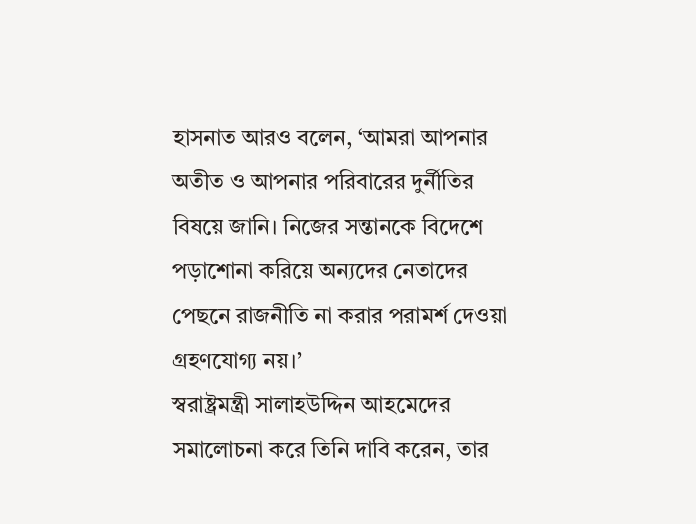হাসনাত আরও বলেন, ‘আমরা আপনার অতীত ও আপনার পরিবারের দুর্নীতির বিষয়ে জানি। নিজের সন্তানকে বিদেশে পড়াশোনা করিয়ে অন্যদের নেতাদের পেছনে রাজনীতি না করার পরামর্শ দেওয়া গ্রহণযোগ্য নয়।’
স্বরাষ্ট্রমন্ত্রী সালাহউদ্দিন আহমেদের সমালোচনা করে তিনি দাবি করেন, তার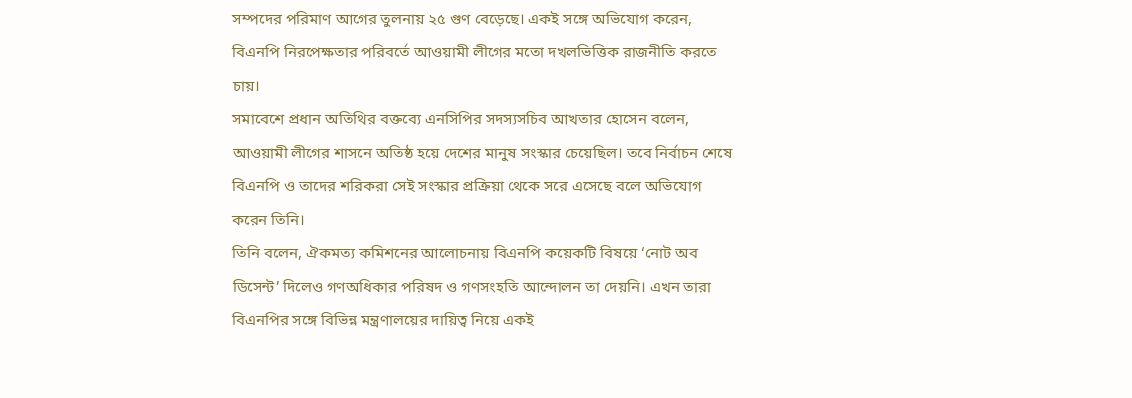সম্পদের পরিমাণ আগের তুলনায় ২৫ গুণ বেড়েছে। একই সঙ্গে অভিযোগ করেন, বিএনপি নিরপেক্ষতার পরিবর্তে আওয়ামী লীগের মতো দখলভিত্তিক রাজনীতি করতে চায়।
সমাবেশে প্রধান অতিথির বক্তব্যে এনসিপির সদস্যসচিব আখতার হোসেন বলেন, আওয়ামী লীগের শাসনে অতিষ্ঠ হয়ে দেশের মানুষ সংস্কার চেয়েছিল। তবে নির্বাচন শেষে বিএনপি ও তাদের শরিকরা সেই সংস্কার প্রক্রিয়া থেকে সরে এসেছে বলে অভিযোগ করেন তিনি।
তিনি বলেন, ঐকমত্য কমিশনের আলোচনায় বিএনপি কয়েকটি বিষয়ে ‘নোট অব ডিসেন্ট’ দিলেও গণঅধিকার পরিষদ ও গণসংহতি আন্দোলন তা দেয়নি। এখন তারা বিএনপির সঙ্গে বিভিন্ন মন্ত্রণালয়ের দায়িত্ব নিয়ে একই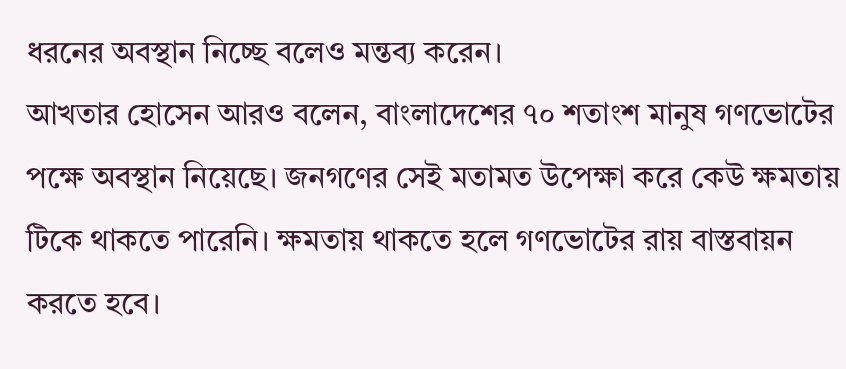ধরনের অবস্থান নিচ্ছে বলেও মন্তব্য করেন।
আখতার হোসেন আরও বলেন, বাংলাদেশের ৭০ শতাংশ মানুষ গণভোটের পক্ষে অবস্থান নিয়েছে। জনগণের সেই মতামত উপেক্ষা করে কেউ ক্ষমতায় টিকে থাকতে পারেনি। ক্ষমতায় থাকতে হলে গণভোটের রায় বাস্তবায়ন করতে হবে।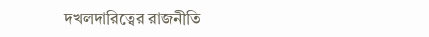দখলদারিত্বের রাজনীতি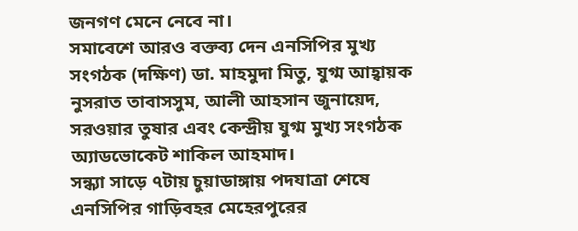জনগণ মেনে নেবে না।
সমাবেশে আরও বক্তব্য দেন এনসিপির মুখ্য সংগঠক (দক্ষিণ) ডা. মাহমুদা মিতু, যুগ্ম আহ্বায়ক নুসরাত তাবাসসুম, আলী আহসান জুনায়েদ, সরওয়ার তুষার এবং কেন্দ্রীয় যুগ্ম মুখ্য সংগঠক অ্যাডভোকেট শাকিল আহমাদ।
সন্ধ্যা সাড়ে ৭টায় চুয়াডাঙ্গায় পদযাত্রা শেষে এনসিপির গাড়িবহর মেহেরপুরের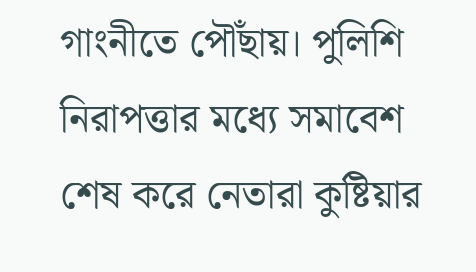গাংনীতে পৌঁছায়। পুলিশি নিরাপত্তার মধ্যে সমাবেশ শেষ করে নেতারা কুষ্টিয়ার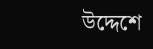উদ্দেশে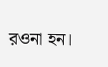রওনা হন।